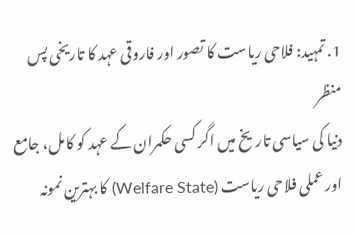1. تمہید: فلاحی ریاست کا تصور اور فاروقی عہد کا تاریخی پس منظر
دنیا کی سیاسی تاریخ میں اگر کسی حکمران کے عہد کو کامل، جامع اور عملی فلاحی ریاست (Welfare State) کا بہترین نمونہ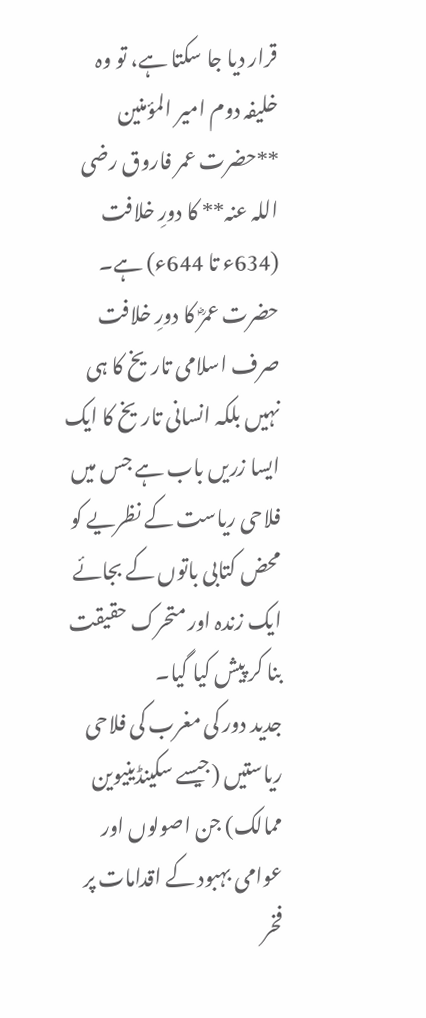قرار دیا جا سکتا ہے، تو وہ خلیفہ دوم امیر المؤمنین **حضرت عمر فاروق رضی اللہ عنہ** کا دورِ خلافت (634ء تا 644ء) ہے۔ حضرت عمرؓ کا دورِ خلافت صرف اسلامی تاریخ کا ہی نہیں بلکہ انسانی تاریخ کا ایک ایسا زریں باب ہے جس میں فلاحی ریاست کے نظریے کو محض کتابی باتوں کے بجائے ایک زندہ اور متحرک حقیقت بنا کر پیش کیا گیا۔
جدید دور کی مغرب کی فلاحی ریاستیں (جیسے سکینڈینیوین ممالک) جن اصولوں اور عوامی بہبود کے اقدامات پر فخر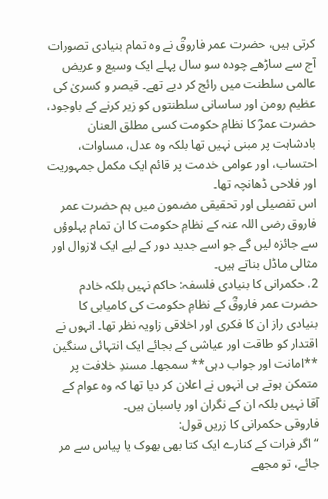کرتی ہیں، حضرت عمر فاروقؓ نے وہ تمام بنیادی تصورات آج سے ساڑھے چودہ سو سال پہلے ایک وسیع و عریض عالمی سلطنت میں رائج کر دیے تھے۔ قیصر و کسریٰ کی عظیم رومن اور ساسانی سلطنتوں کو زیر کرنے کے باوجود، حضرت عمرؓ کا نظامِ حکومت کسی مطلق العنان بادشاہت پر مبنی نہیں تھا بلکہ وہ عدل، مساوات، احتساب، اور عوامی خدمت پر قائم ایک مکمل جمہوریت اور فلاحی ڈھانچہ تھا۔
اس تفصیلی اور تحقیقی مضمون میں ہم حضرت عمر فاروق رضی اللہ عنہ کے نظامِ حکومت کا ان تمام پہلوؤں سے جائزہ لیں گے جو اسے جدید دور کے لیے ایک لازوال اور مثالی ماڈل بناتے ہیں۔
2. حکمرانی کا بنیادی فلسفہ: حاکم نہیں بلکہ خادم
حضرت عمر فاروقؓ کے نظامِ حکومت کی کامیابی کا بنیادی راز ان کا فکری اور اخلاقی زاویہ نظر تھا۔ انہوں نے اقتدار کو طاقت اور عیاشی کے بجائے ایک انتہائی سنگین **امانت اور جواب دہی** سمجھا۔ مسندِ خلافت پر متمکن ہوتے ہی انہوں نے اعلان کر دیا تھا کہ وہ عوام کے آقا نہیں بلکہ ان کے نگران اور پاسبان ہیں۔
فاروقی حکمرانی کا زریں قول:
“اگر فرات کے کنارے ایک کتا بھی بھوک یا پیاس سے مر جائے، تو مجھے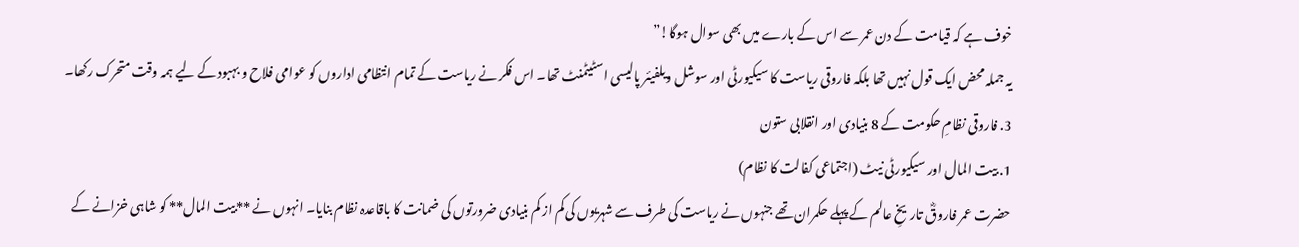خوف ہے کہ قیامت کے دن عمر سے اس کے بارے میں بھی سوال ہوگا!”
یہ جملہ محض ایک قول نہیں تھا بلکہ فاروقی ریاست کا سیکیورٹی اور سوشل ویلفیئر پالیسی اسٹیٹمنٹ تھا۔ اس فکر نے ریاست کے تمام انتظامی اداروں کو عوامی فلاح و بہبود کے لیے ہمہ وقت متحرک رکھا۔
3. فاروقی نظامِ حکومت کے 8 بنیادی اور انقلابی ستون
1. بیت المال اور سیکیورٹی نیٹ (اجتماعی کفالت کا نظام)
حضرت عمر فاروقؓ تاریخِ عالم کے پہلے حکمران تھے جنہوں نے ریاست کی طرف سے شہریوں کی کم از کم بنیادی ضرورتوں کی ضمانت کا باقاعدہ نظام بنایا۔ انہوں نے **بیت المال** کو شاہی خزانے کے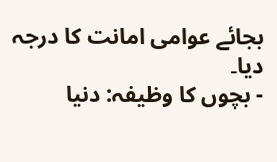بجائے عوامی امانت کا درجہ دیا۔
- بچوں کا وظيفہ: دنیا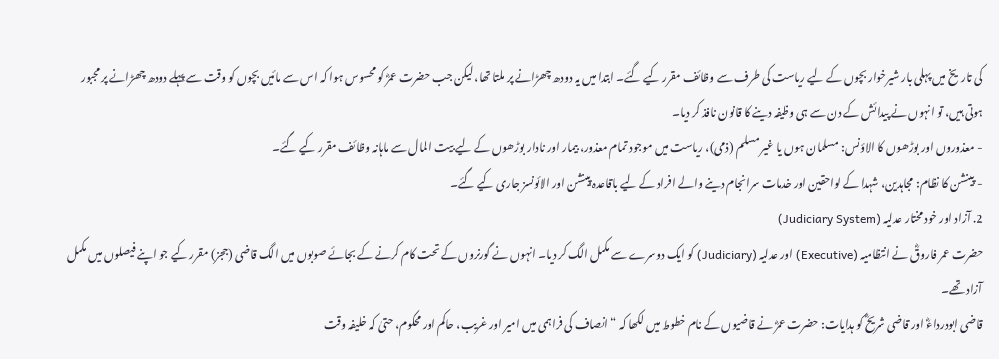کی تاریخ میں پہلی بار شیرخوار بچوں کے لیے ریاست کی طرف سے وظائف مقرر کیے گئے۔ ابتدا میں یہ دودھ چھڑانے پر ملتا تھا، لیکن جب حضرت عمرؓ کو محسوس ہوا کہ اس سے مائیں بچوں کو وقت سے پہلے دودھ چھڑانے پر مجبور ہوتی ہیں، تو انہوں نے پیدائش کے دن سے ہی وظیفہ دینے کا قانون نافذ کر دیا۔
- معذوروں اور بوڑھوں کا الاؤنس: مسلمان ہوں یا غیر مسلم (ذمی)، ریاست میں موجود تمام معذور، بیمار اور نادار بوڑھوں کے لیے بیت المال سے ماہانہ وظائف مقرر کیے گئے۔
- پینشن کا نظام: مجاہدین، شہدا کے لواحقین اور خدمات سرانجام دینے والے افراد کے لیے باقاعدہ پینشن اور الائونسز جاری کیے گئے۔
2. آزاد اور خود مختار عدلیہ (Judiciary System)
حضرت عمر فاروقؓ نے انتظامیہ (Executive) اور عدلیہ (Judiciary) کو ایک دوسرے سے مکمل الگ کر دیا۔ انہوں نے گورنروں کے تحت کام کرنے کے بجائے صوبوں میں الگ قاضی (ججز) مقرر کیے جو اپنے فیصلوں میں مکمل آزاد تھے۔
قاضی ابودرداءؓ اور قاضی شریحؓ کو ہدایات: حضرت عمرؓ نے قاضیوں کے نام خطوط میں لکھا کہ “انصاف کی فراہمی میں امیر اور غریب، حاکم اور محکوم، حتیٰ کہ خلیفہ وقت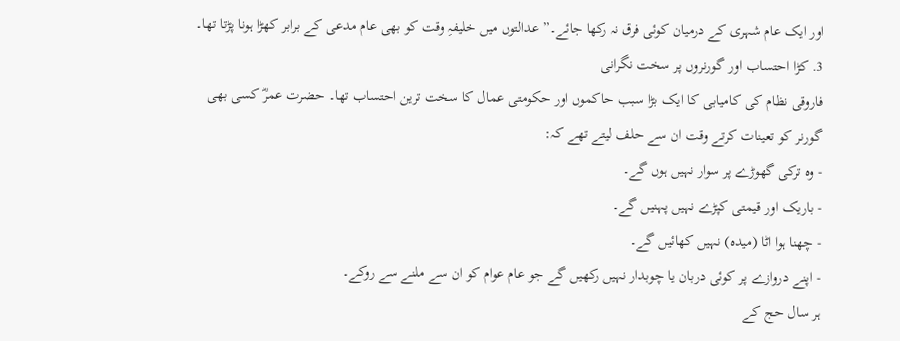اور ایک عام شہری کے درمیان کوئی فرق نہ رکھا جائے۔” عدالتوں میں خلیفہِ وقت کو بھی عام مدعی کے برابر کھڑا ہونا پڑتا تھا۔
3. کڑا احتساب اور گورنروں پر سخت نگرانی
فاروقی نظام کی کامیابی کا ایک بڑا سبب حاکموں اور حکومتی عمال کا سخت ترین احتساب تھا۔ حضرت عمرؓ کسی بھی گورنر کو تعینات کرتے وقت ان سے حلف لیتے تھے کہ:
- وہ ترکی گھوڑے پر سوار نہیں ہوں گے۔
- باریک اور قیمتی کپڑے نہیں پہنیں گے۔
- چھنا ہوا اٹا (میدہ) نہیں کھائیں گے۔
- اپنے دروازے پر کوئی دربان یا چوبدار نہیں رکھیں گے جو عام عوام کو ان سے ملنے سے روکے۔
ہر سال حج کے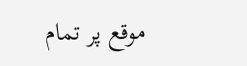موقع پر تمام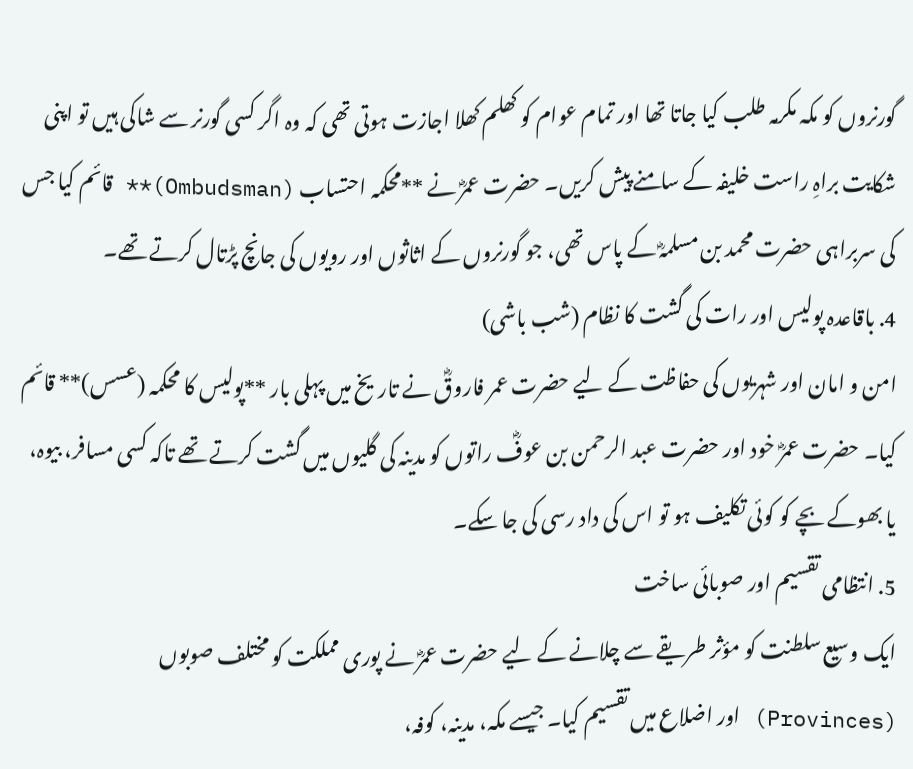گورنروں کو مکہ مکرمہ طلب کیا جاتا تھا اور تمام عوام کو کھلم کھلا اجازت ہوتی تھی کہ وہ اگر کسی گورنر سے شاکی ہیں تو اپنی شکایت براہِ راست خلیفہ کے سامنے پیش کریں۔ حضرت عمرؓ نے **محکمہ احتساب (Ombudsman)** قائم کیا جس کی سربراہی حضرت محمد بن مسلمہؓ کے پاس تھی، جو گورنروں کے اثاثوں اور رویوں کی جانچ پڑتال کرتے تھے۔
4. باقاعدہ پولیس اور رات کی گشت کا نظام (شب باشی)
امن و امان اور شہریوں کی حفاظت کے لیے حضرت عمر فاروقؓ نے تاریخ میں پہلی بار **پولیس کا محکمہ (عسس)** قائم کیا۔ حضرت عمرؓ خود اور حضرت عبد الرحمن بن عوفؓ راتوں کو مدینہ کی گلیوں میں گشت کرتے تھے تاکہ کسی مسافر، بیوہ، یا بھوکے بچے کو کوئی تکلیف ہو تو اس کی داد رسی کی جا سکے۔
5. انتظامی تقسیم اور صوبائی ساخت
ایک وسیع سلطنت کو مؤثر طریقے سے چلانے کے لیے حضرت عمرؓ نے پوری مملکت کو مختلف صوبوں (Provinces) اور اضلاع میں تقسیم کیا۔ جیسے مکہ، مدینہ، کوفہ،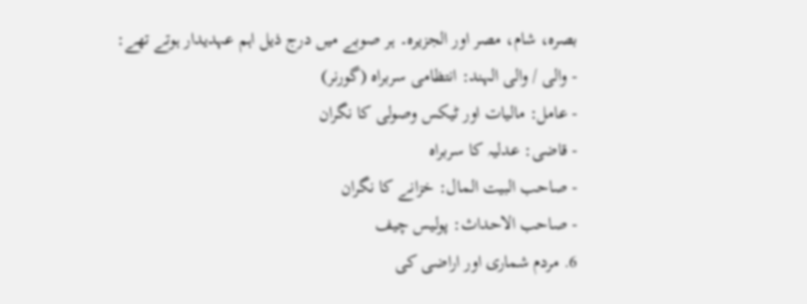بصرہ، شام، مصر اور الجزیرہ۔ ہر صوبے میں درج ذیل اہم عہدیدار ہوتے تھے:
- والی / والی الہند: انتظامی سربراہ (گورنر)
- عامل: مالیات اور ٹیکس وصولی کا نگران
- قاضی: عدلیہ کا سربراہ
- صاحب البیت المال: خزانے کا نگران
- صاحب الاحداث: پولیس چیف
6. مردم شماری اور اراضی کی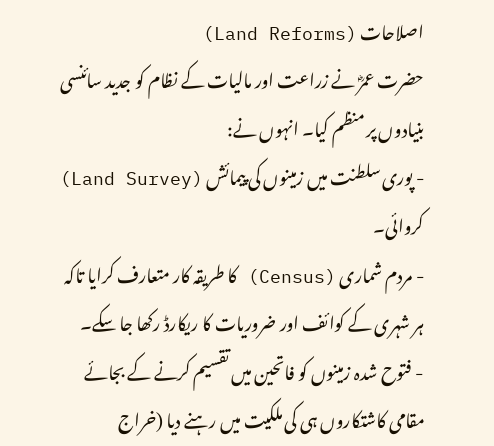اصلاحات (Land Reforms)
حضرت عمرؓ نے زراعت اور مالیات کے نظام کو جدید سائنسی بنیادوں پر منظم کیا۔ انہوں نے:
- پوری سلطنت میں زمینوں کی پیمائش (Land Survey) کروائی۔
- مردم شماری (Census) کا طریقہ کار متعارف کرایا تاکہ ہر شہری کے کوائف اور ضروریات کا ریکارڈ رکھا جا سکے۔
- فتوح شدہ زمینوں کو فاتحین میں تقسیم کرنے کے بجائے مقامی کاشتکاروں ہی کی ملکیت میں رہنے دیا (خراج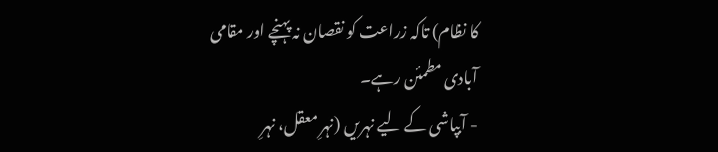کا نظام) تاکہ زراعت کو نقصان نہ پہنچے اور مقامی آبادی مطمئن رہے۔
- آبپاشی کے لیے نہریں (نہرِ معقل، نہرِ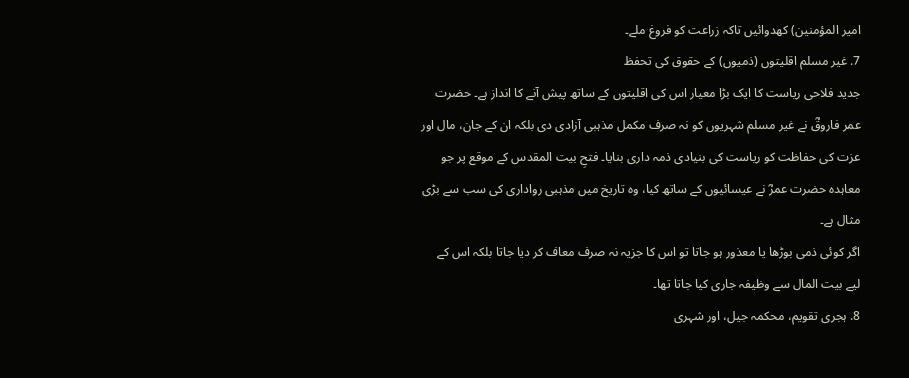امیر المؤمنین) کھدوائیں تاکہ زراعت کو فروغ ملے۔
7. غیر مسلم اقلیتوں (ذمیوں) کے حقوق کی تحفظ
جدید فلاحی ریاست کا ایک بڑا معیار اس کی اقلیتوں کے ساتھ پیش آنے کا انداز ہے۔ حضرت عمر فاروقؓ نے غیر مسلم شہریوں کو نہ صرف مکمل مذہبی آزادی دی بلکہ ان کے جان، مال اور عزت کی حفاظت کو ریاست کی بنیادی ذمہ داری بنایا۔ فتحِ بیت المقدس کے موقع پر جو معاہدہ حضرت عمرؓ نے عیسائیوں کے ساتھ کیا، وہ تاریخ میں مذہبی رواداری کی سب سے بڑی مثال ہے۔
اگر کوئی ذمی بوڑھا یا معذور ہو جاتا تو اس کا جزیہ نہ صرف معاف کر دیا جاتا بلکہ اس کے لیے بیت المال سے وظیفہ جاری کیا جاتا تھا۔
8. ہجری تقویم، محکمہ جیل، اور شہری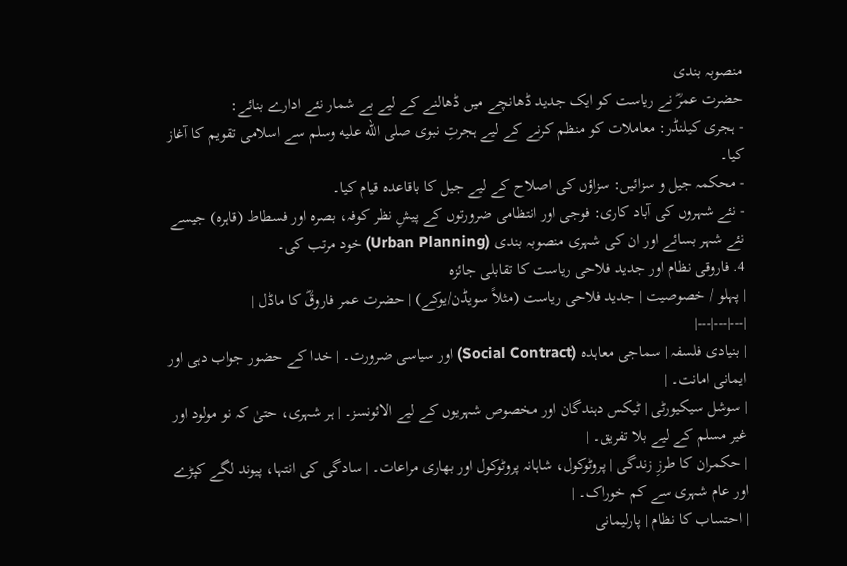منصوبہ بندی
حضرت عمرؓ نے ریاست کو ایک جدید ڈھانچے میں ڈھالنے کے لیے بے شمار نئے ادارے بنائے:
- ہجری کیلنڈر: معاملات کو منظم کرنے کے لیے ہجرتِ نبوی صلى الله عليه وسلم سے اسلامی تقویم کا آغاز کیا۔
- محکمہ جیل و سزائیں: سزاؤں کی اصلاح کے لیے جیل کا باقاعدہ قیام کیا۔
- نئے شہروں کی آباد کاری: فوجی اور انتظامی ضرورتوں کے پیشِ نظر کوفہ، بصرہ اور فسطاط (قاہرہ) جیسے نئے شہر بسائے اور ان کی شہری منصوبہ بندی (Urban Planning) خود مرتب کی۔
4. فاروقی نظام اور جدید فلاحی ریاست کا تقابلی جائزہ
| پہلو / خصوصیت | جدید فلاحی ریاست (مثلاً سویڈن/یوکے) | حضرت عمر فاروقؓ کا ماڈل |
|---|---|---|
| بنیادی فلسفہ | سماجی معاہدہ (Social Contract) اور سیاسی ضرورت۔ | خدا کے حضور جواب دہی اور ایمانی امانت۔ |
| سوشل سیکیورٹی | ٹیکس دہندگان اور مخصوص شہریوں کے لیے الائونسز۔ | ہر شہری، حتیٰ کہ نو مولود اور غیر مسلم کے لیے بلا تفریق۔ |
| حکمران کا طرزِ زندگی | پروٹوکول، شاہانہ پروٹوکول اور بھاری مراعات۔ | سادگی کی انتہا، پیوند لگے کپڑے اور عام شہری سے کم خوراک۔ |
| احتساب کا نظام | پارلیمانی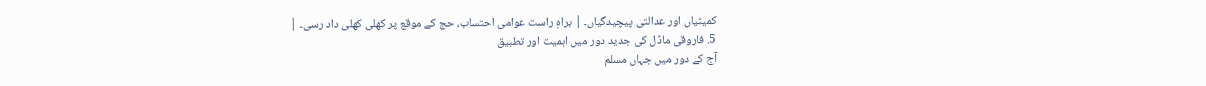کمیٹیاں اور عدالتی پیچیدگیاں۔ | براہِ راست عوامی احتساب، حج کے موقع پر کھلی کھلی داد رسی۔ |
5. فاروقی ماڈل کی جدید دور میں اہمیت اور تطبیق
آج کے دور میں جہاں مسلم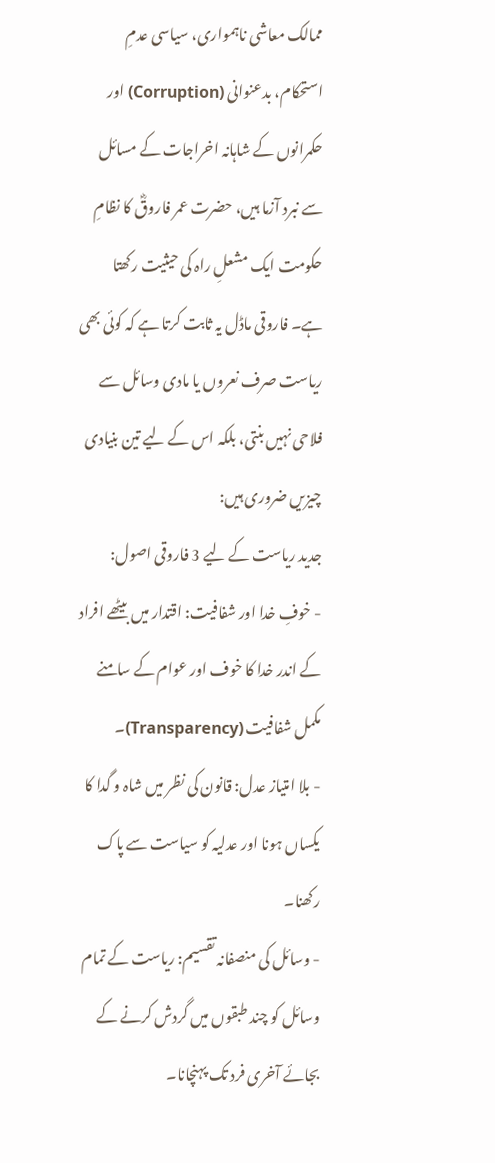ممالک معاشی ناہمواری، سیاسی عدمِ استحکام، بدعنوانی (Corruption) اور حکمرانوں کے شاہانہ اخراجات کے مسائل سے نبرد آزما ہیں، حضرت عمر فاروقؓ کا نظامِ حکومت ایک مشعلِ راہ کی حیثیت رکھتا ہے۔ فاروقی ماڈل یہ ثابت کرتا ہے کہ کوئی بھی ریاست صرف نعروں یا مادی وسائل سے فلاحی نہیں بنتی، بلکہ اس کے لیے تین بنیادی چیزیں ضروری ہیں:
جدید ریاست کے لیے 3 فاروقی اصول:
- خوفِ خدا اور شفافیت: اقتدار میں بیٹھے افراد کے اندر خدا کا خوف اور عوام کے سامنے مکمل شفافیت (Transparency)۔
- بلا امتیاز عدل: قانون کی نظر میں شاہ و گدا کا یکساں ہونا اور عدلیہ کو سیاست سے پاک رکھنا۔
- وسائل کی منصفانہ تقسیم: ریاست کے تمام وسائل کو چند طبقوں میں گردش کرنے کے بجائے آخری فرد تک پہنچانا۔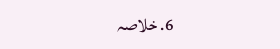6. خلاصہ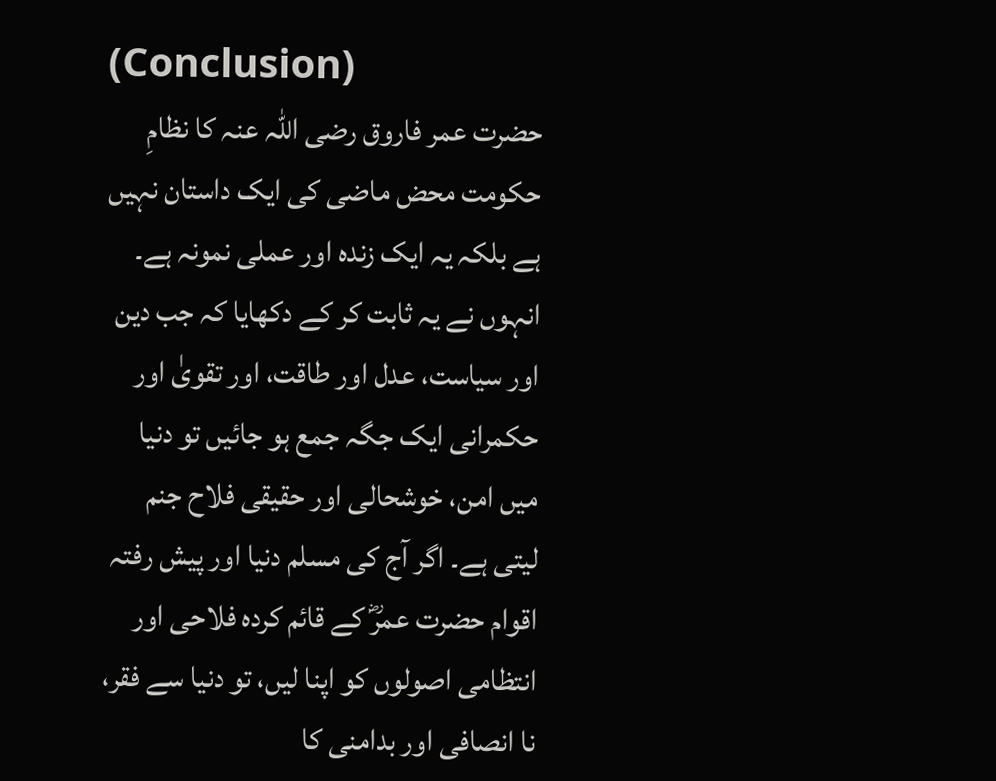(Conclusion)
حضرت عمر فاروق رضی اللہ عنہ کا نظامِ حکومت محض ماضی کی ایک داستان نہیں ہے بلکہ یہ ایک زندہ اور عملی نمونہ ہے۔ انہوں نے یہ ثابت کر کے دکھایا کہ جب دین اور سیاست، عدل اور طاقت، اور تقویٰ اور حکمرانی ایک جگہ جمع ہو جائیں تو دنیا میں امن، خوشحالی اور حقیقی فلاح جنم لیتی ہے۔ اگر آج کی مسلم دنیا اور پیش رفتہ اقوام حضرت عمرؓ کے قائم کردہ فلاحی اور انتظامی اصولوں کو اپنا لیں، تو دنیا سے فقر، نا انصافی اور بدامنی کا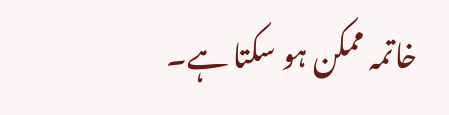خاتمہ ممکن ہو سکتا ہے۔